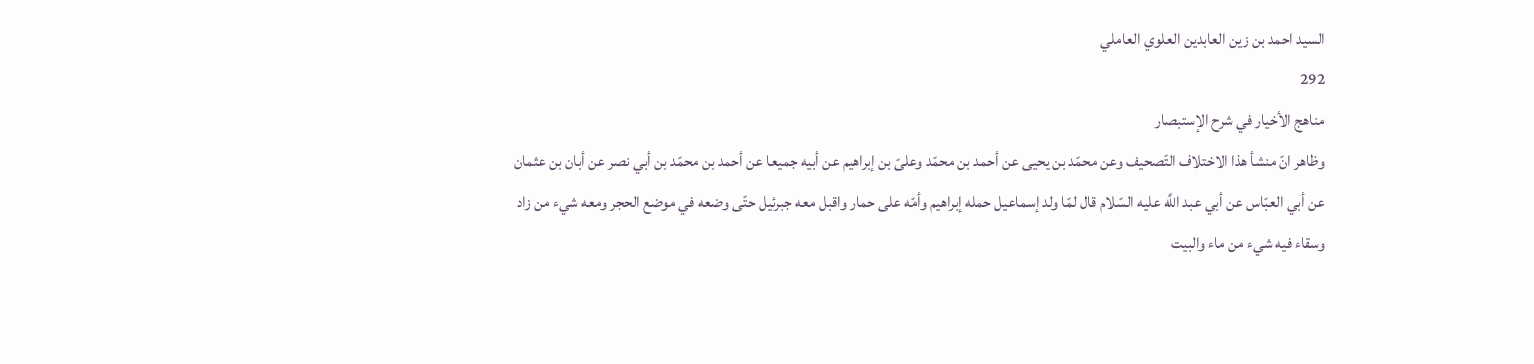السيد احمد بن زين العابدين العلوي العاملي
292
مناهج الأخيار في شرح الإستبصار
وظاهر انّ منشأ هذا الاختلاف التّصحيف وعن محمّد بن يحيى عن أحمد بن محمّد وعلىّ بن إبراهيم عن أبيه جميعا عن أحمد بن محمّد بن أبي نصر عن أبان بن عثمان عن أبي العبّاس عن أبي عبد اللَّه عليه السّلام قال لمّا ولد إسماعيل حمله إبراهيم وأمّه على حمار واقبل معه جبرئيل حتّى وضعه في موضع الحجر ومعه شيء من زاد وسقاء فيه شيء من ماء والبيت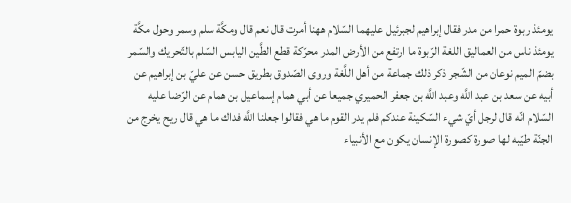يومئذ ربوة حمرا من مدر فقال إبراهيم لجبرئيل عليهما السّلام ههنا أمرت قال نعم قال ومكَّة سلم وسمر وحول مكَّة يومئذ ناس من العماليق اللغة الرّبوة ما ارتفع من الأرض المدر محرّكة قطع الطَّين اليابس السّلم بالتّحريك والسّمر بضمّ الميم نوعان من الشّجر ذكر ذلك جماعة من أهل اللَّغة وروى الصّدوق بطريق حسن عن عليّ بن إبراهيم عن أبيه عن سعد بن عبد اللَّه وعبد اللَّه بن جعفر الحميري جميعا عن أبي همام إسماعيل بن همام عن الرّضا عليه السّلام انّه قال لرجل أيّ شيء السّكينة عندكم فلم يدر القوم ما هي فقالوا جعلنا اللَّه فداك ما هي قال ريح يخرج من الجنّة طيّبه لها صورة كصورة الإنسان يكون مع الأنبياء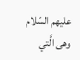عليهم السّلام وهى الَّتي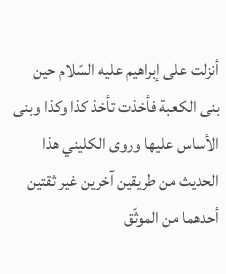أنزلت على إبراهيم عليه السّلام حين بنى الكعبة فأخذت تأخذ كذا وكذا وبنى الأساس عليها وروى الكليني هذا الحديث من طريقين آخرين غير ثقتين أحدهما من الموثّق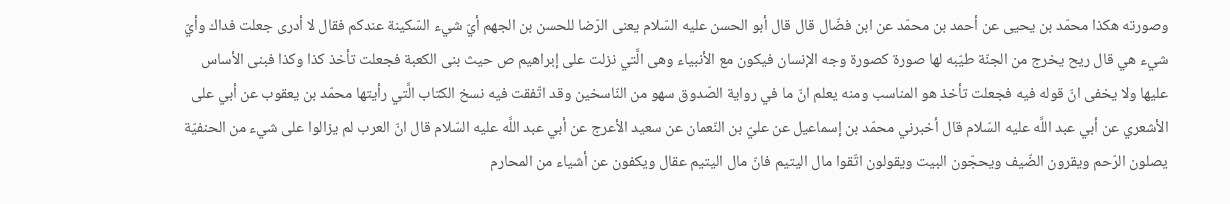وصورته هكذا محمّد بن يحيى عن أحمد بن محمّد عن ابن فضّال قال قال أبو الحسن عليه السّلام يعنى الرّضا للحسن بن الجهم أيّ شيء السّكينة عندكم فقال لا أدرى جعلت فداك وأيّ شيء هي قال ريح يخرج من الجنّة طيّبه لها صورة كصورة وجه الإنسان فيكون مع الأنبياء وهى الَّتي نزلت على إبراهيم ص حيث بنى الكعبة فجعلت تأخذ كذا وكذا فبنى الأساس عليها ولا يخفى انّ قوله فيه فجعلت تأخذ هو المناسب ومنه يعلم انّ ما في رواية الصّدوق سهو من النّاسخين وقد اتّفقت فيه نسخ الكتاب الَّتي رأيتها محمّد بن يعقوب عن أبي على الأشعري عن أبي عبد اللَّه عليه السّلام قال أخبرني محمّد بن إسماعيل عن عليّ بن النّعمان عن سعيد الأعرج عن أبي عبد اللَّه عليه السّلام قال انّ العرب لم يزالوا على شيء من الحنفيّة يصلون الرّحم ويقرون الضّيف ويحجّون البيت ويقولون اتّقوا مال اليتيم فانّ مال اليتيم عقال ويكفون عن أشياء من المحارم